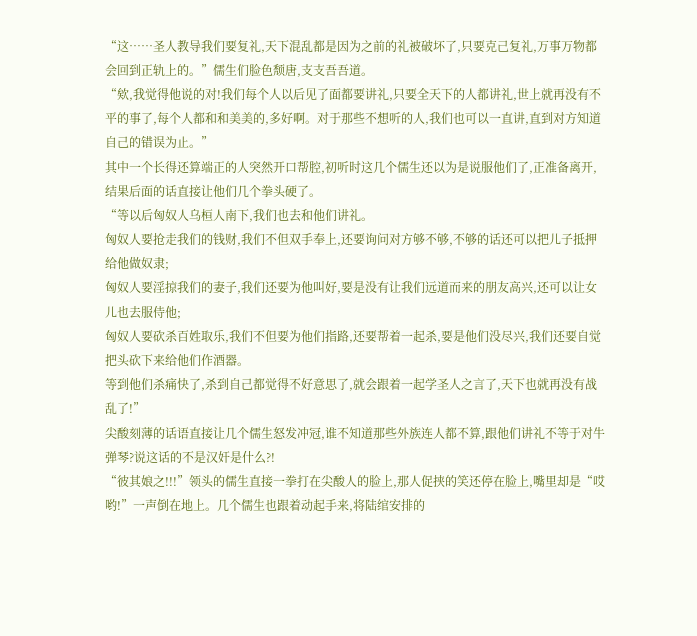“这……圣人教导我们要复礼,天下混乱都是因为之前的礼被破坏了,只要克己复礼,万事万物都会回到正轨上的。”儒生们脸色颓唐,支支吾吾道。
“欸,我觉得他说的对!我们每个人以后见了面都要讲礼,只要全天下的人都讲礼,世上就再没有不平的事了,每个人都和和美美的,多好啊。对于那些不想听的人,我们也可以一直讲,直到对方知道自己的错误为止。”
其中一个长得还算端正的人突然开口帮腔,初听时这几个儒生还以为是说服他们了,正准备离开,结果后面的话直接让他们几个拳头硬了。
“等以后匈奴人乌桓人南下,我们也去和他们讲礼。
匈奴人要抢走我们的钱财,我们不但双手奉上,还要询问对方够不够,不够的话还可以把儿子抵押给他做奴隶;
匈奴人要淫掠我们的妻子,我们还要为他叫好,要是没有让我们远道而来的朋友高兴,还可以让女儿也去服侍他;
匈奴人要砍杀百姓取乐,我们不但要为他们指路,还要帮着一起杀,要是他们没尽兴,我们还要自觉把头砍下来给他们作酒器。
等到他们杀痛快了,杀到自己都觉得不好意思了,就会跟着一起学圣人之言了,天下也就再没有战乱了!”
尖酸刻薄的话语直接让几个儒生怒发冲冠,谁不知道那些外族连人都不算,跟他们讲礼不等于对牛弹琴?说这话的不是汉奸是什么?!
“彼其娘之!!!”领头的儒生直接一拳打在尖酸人的脸上,那人促挟的笑还停在脸上,嘴里却是“哎哟!”一声倒在地上。几个儒生也跟着动起手来,将陆绾安排的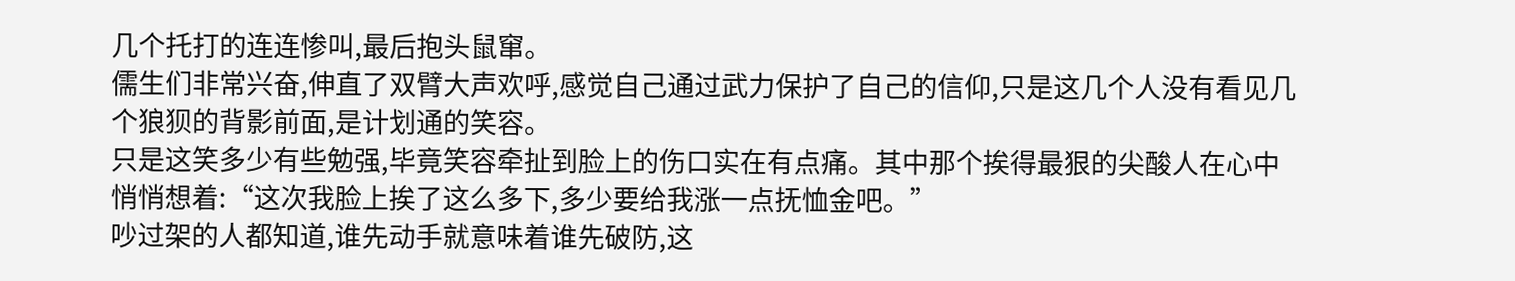几个托打的连连惨叫,最后抱头鼠窜。
儒生们非常兴奋,伸直了双臂大声欢呼,感觉自己通过武力保护了自己的信仰,只是这几个人没有看见几个狼狈的背影前面,是计划通的笑容。
只是这笑多少有些勉强,毕竟笑容牵扯到脸上的伤口实在有点痛。其中那个挨得最狠的尖酸人在心中悄悄想着:“这次我脸上挨了这么多下,多少要给我涨一点抚恤金吧。”
吵过架的人都知道,谁先动手就意味着谁先破防,这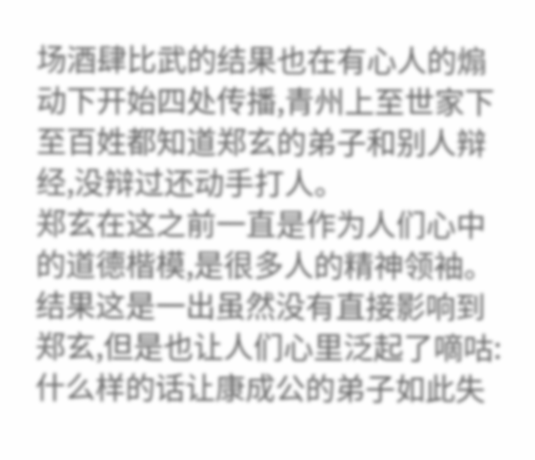场酒肆比武的结果也在有心人的煽动下开始四处传播,青州上至世家下至百姓都知道郑玄的弟子和别人辩经,没辩过还动手打人。
郑玄在这之前一直是作为人们心中的道德楷模,是很多人的精神领袖。结果这是一出虽然没有直接影响到郑玄,但是也让人们心里泛起了嘀咕:什么样的话让康成公的弟子如此失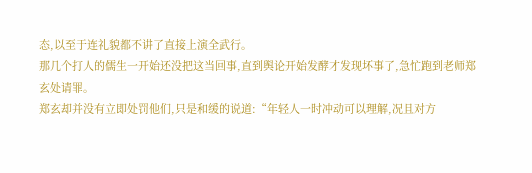态,以至于连礼貌都不讲了直接上演全武行。
那几个打人的儒生一开始还没把这当回事,直到舆论开始发酵才发现坏事了,急忙跑到老师郑玄处请罪。
郑玄却并没有立即处罚他们,只是和缓的说道:“年轻人一时冲动可以理解,况且对方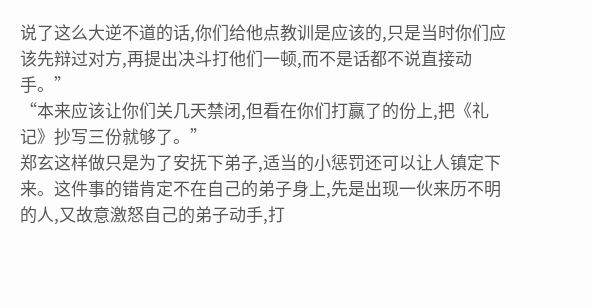说了这么大逆不道的话,你们给他点教训是应该的,只是当时你们应该先辩过对方,再提出决斗打他们一顿,而不是话都不说直接动手。”
“本来应该让你们关几天禁闭,但看在你们打赢了的份上,把《礼记》抄写三份就够了。”
郑玄这样做只是为了安抚下弟子,适当的小惩罚还可以让人镇定下来。这件事的错肯定不在自己的弟子身上,先是出现一伙来历不明的人,又故意激怒自己的弟子动手,打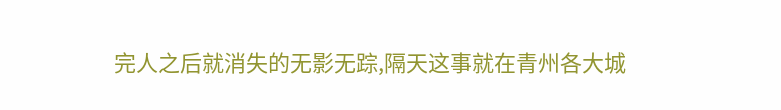完人之后就消失的无影无踪,隔天这事就在青州各大城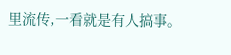里流传,一看就是有人搞事。